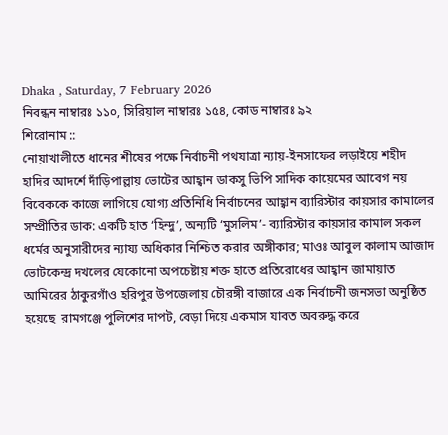Dhaka , Saturday, 7 February 2026
নিবন্ধন নাম্বারঃ ১১০, সিরিয়াল নাম্বারঃ ১৫৪, কোড নাম্বারঃ ৯২
শিরোনাম ::
নোয়াখালীতে ধানের শীষের পক্ষে নির্বাচনী পথযাত্রা ন্যায়-ইনসাফের লড়াইয়ে শহীদ হাদির আদর্শে দাঁড়িপাল্লায় ভোটের আহ্বান ডাকসু ভিপি সাদিক কায়েমের আবেগ নয় বিবেককে কাজে লাগিয়ে যোগ্য প্রতিনিধি নির্বাচনের আহ্বান ব্যারিস্টার কায়সার কামালের সম্প্রীতির ডাক: একটি হাত ‘হিন্দু’, অন্যটি ‘মুসলিম’- ব্যারিস্টার কায়সার কামাল সকল ধর্মের অনুসারীদের ন্যায্য অধিকার নিশ্চিত করার অঙ্গীকার; মাওঃ আবুল কালাম আজাদ ভোটকেন্দ্র দখলের যেকোনো অপচেষ্টায় শক্ত হাতে প্রতিরোধের আহ্বান জামায়াত আমিরের ঠাকুরগাঁও হরিপুর উপজেলায় চৌরঙ্গী বাজারে এক নির্বাচনী জনসভা অনুষ্ঠিত হয়েছে  রামগঞ্জে পুলিশের দাপট, বেড়া দিয়ে একমাস যাবত অবরুদ্ধ করে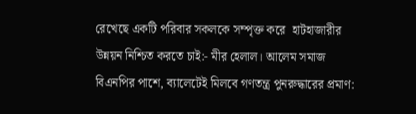রেখেছে একটি পরিবার সকলকে সম্পৃক্ত করে  হাটহাজারীর উন্নয়ন নিশ্চিত করতে চাই:- মীর হেলাল। আলেম সমাজ বিএনপির পাশে, ব্যালেটেই মিলবে গণতন্ত্র পুনরুদ্ধারের প্রমাণ: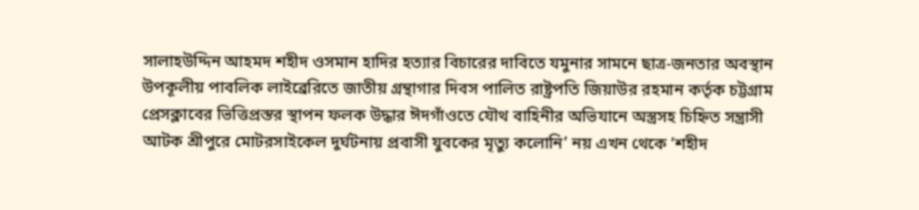সালাহউদ্দিন আহমদ শহীদ ওসমান হাদির হত্যার বিচারের দাবিতে যমুনার সামনে ছাত্র-জনতার অবস্থান উপকূলীয় পাবলিক লাইব্রেরিতে জাতীয় গ্রন্থাগার দিবস পালিত রাষ্ট্রপতি জিয়াউর রহমান কর্তৃক চট্টগ্রাম প্রেসক্লাবের ভিত্তিপ্রস্তর স্থাপন ফলক উদ্ধার ঈদগাঁওতে যৌথ বাহিনীর অভিযানে অস্ত্রসহ চিহ্নিত সন্ত্রাসী আটক শ্রীপুরে মোটরসাইকেল দুর্ঘটনায় প্রবাসী যুবকের মৃত্যু কলোনি’ নয় এখন থেকে ‘শহীদ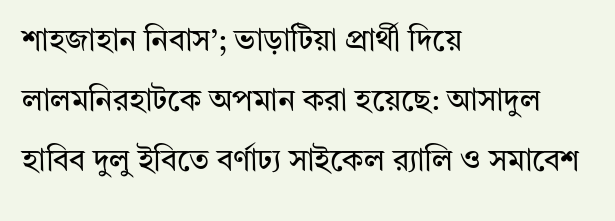শাহজাহান নিবাস’; ভাড়াটিয়া প্রার্থী দিয়ে লালমনিরহাটকে অপমান করা হয়েছে: আসাদুল হাবিব দুলু ইবিতে বর্ণাঢ্য সাইকেল র‍্যালি ও সমাবেশ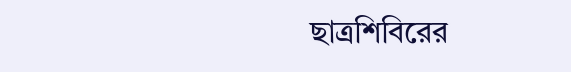ছাত্রশিবিরের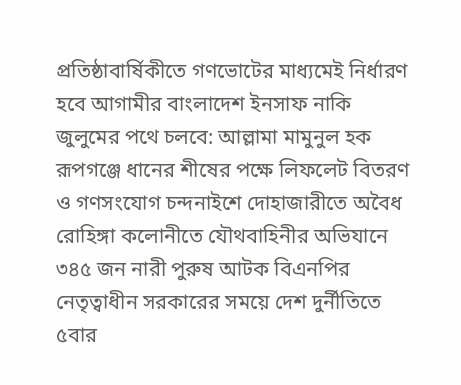প্রতিষ্ঠাবার্ষিকীতে গণভোটের মাধ্যমেই নির্ধারণ হবে আগামীর বাংলাদেশ ইনসাফ নাকি জুলুমের পথে চলবে: আল্লামা মামুনুল হক রূপগঞ্জে ধানের শীষের পক্ষে লিফলেট বিতরণ ও গণসংযোগ চন্দনাইশে দোহাজারীতে অবৈধ রোহিঙ্গা কলোনীতে যৌথবাহিনীর অভিযানে ৩৪৫ জন নারী পুরুষ আটক বিএনপির নেতৃত্বাধীন সরকারের সময়ে দেশ দুর্নীতিতে ৫বার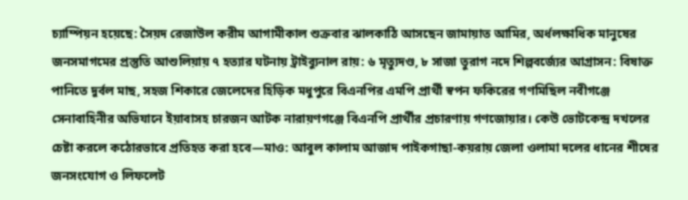চ্যাম্পিয়ন হয়েছে: সৈয়দ রেজাউল করীম আগামীকাল শুক্রবার ঝালকাঠি আসছেন জামায়াত আমির, অর্ধলক্ষাধিক মানুষের জনসমাগমের প্রস্তুতি আশুলিয়ায় ৭ হত্যার ঘটনায় ট্রাইব্যুনাল রায়: ৬ মৃত্যুদণ্ড, ৮ সাজা তুরাগ নদে শিল্পবর্জ্যের আগ্রাসন: বিষাক্ত পানিতে দুর্বল মাছ, সহজ শিকারে জেলেদের হিড়িক মধুপুরে বিএনপির এমপি প্রার্থী স্বপন ফকিরের গণমিছিল নবীগঞ্জে সেনাবাহিনীর অভিযানে ইয়াবাসহ চারজন আটক নারায়ণগঞ্জে বিএনপি প্রার্থীর প্রচারণায় গণজোয়ার। কেউ ভোটকেন্দ্র দখলের চেষ্টা করলে কঠোরভাবে প্রতিহত করা হবে—মাও: আবুল কালাম আজাদ পাইকগাছা-কয়রায় জেলা ওলামা দলের ধানের শীষের জনসংযোগ ও লিফলেট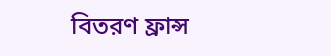বিতরণ ফ্রান্স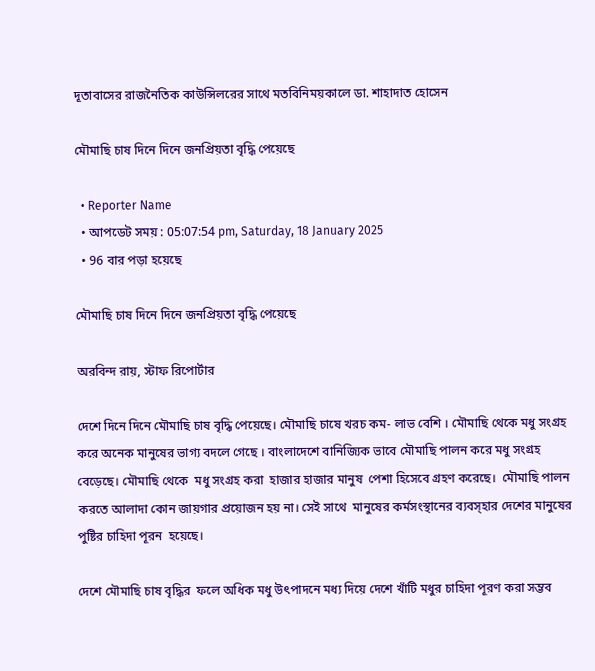দূতাবাসের রাজনৈতিক কাউন্সিলরের সাথে মতবিনিময়কালে ডা. শাহাদাত হোসেন

মৌমাছি চাষ দিনে দিনে জনপ্রিয়তা বৃদ্ধি পেয়েছে

  • Reporter Name
  • আপডেট সময় : 05:07:54 pm, Saturday, 18 January 2025
  • 96 বার পড়া হয়েছে

মৌমাছি চাষ দিনে দিনে জনপ্রিয়তা বৃদ্ধি পেয়েছে

অরবিন্দ রায়, স্টাফ রিপোর্টার

দেশে দিনে দিনে মৌমাছি চাষ বৃদ্ধি পেয়েছে। মৌমাছি চাষে খরচ কম- লাভ বেশি । মৌমাছি থেকে মধু সংগ্রহ করে অনেক মানুষের ভাগ্য বদলে গেছে । বাংলাদেশে বানিজ্যিক ভাবে মৌমাছি পালন করে মধু সংগ্রহ বেড়েছে। মৌমাছি থেকে  মধু সংগ্রহ করা  হাজার হাজার মানুষ  পেশা হিসেবে গ্রহণ করেছে।  মৌমাছি পালন করতে আলাদা কোন জায়গার প্রয়োজন হয় না। সেই সাথে  মানুষের কর্মসংস্থানের ব্যবস্হার দেশের মানুষের পুষ্টির চাহিদা পূরন  হয়েছে।

দেশে মৌমাছি চাষ বৃদ্ধির  ফলে অধিক মধু উৎপাদনে মধ্য দিয়ে দেশে খাঁটি মধুর চাহিদা পূরণ করা সম্ভব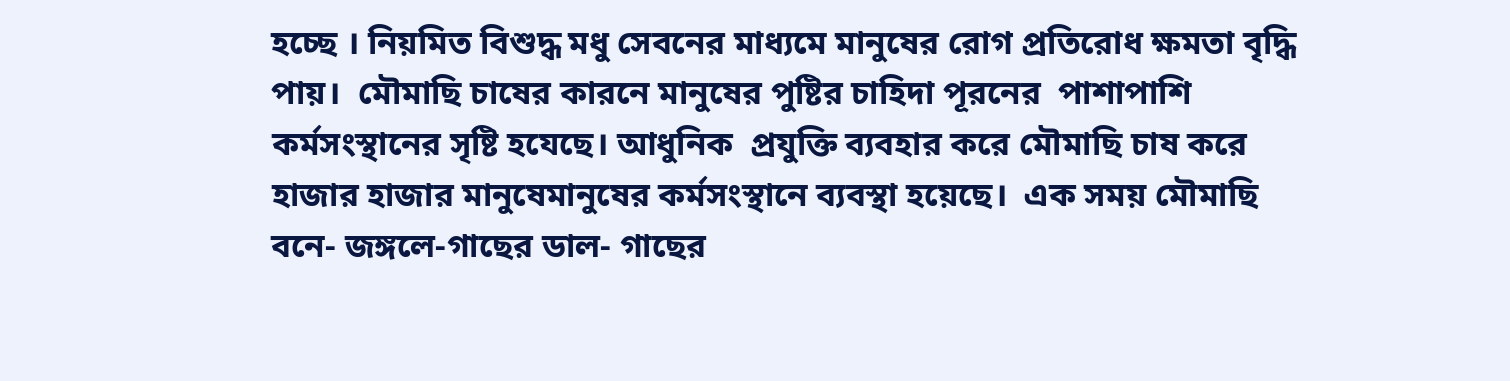হচ্ছে । নিয়মিত বিশুদ্ধ মধু সেবনের মাধ্যমে মানুষের রোগ প্রতিরোধ ক্ষমতা বৃদ্ধি পায়।  মৌমাছি চাষের কারনে মানুষের পুষ্টির চাহিদা পূরনের  পাশাপাশি  কর্মসংস্থানের সৃষ্টি হযেছে। আধুনিক  প্রযুক্তি ব্যবহার করে মৌমাছি চাষ করে হাজার হাজার মানুষেমানুষের কর্মসংস্থানে ব্যবস্থা হয়েছে।  এক সময় মৌমাছি বনে- জঙ্গলে-গাছের ডাল- গাছের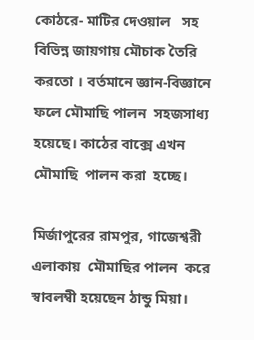কোঠরে- মাটির দেওয়াল   সহ বিভিন্ন জায়গায় মৌচাক তৈরি করতো । বর্তমানে জ্ঞান-বিজ্ঞানে ফলে মৌমাছি পালন  সহজসাধ্য হয়েছে। কাঠের বাক্সে এখন মৌমাছি  পালন করা  হচ্ছে।

মির্জাপুরের রামপুর, গাজেশ্বরী এলাকায়  মৌমাছির পালন  করে স্বাবলম্বী হয়েছেন ঠান্ডু মিয়া।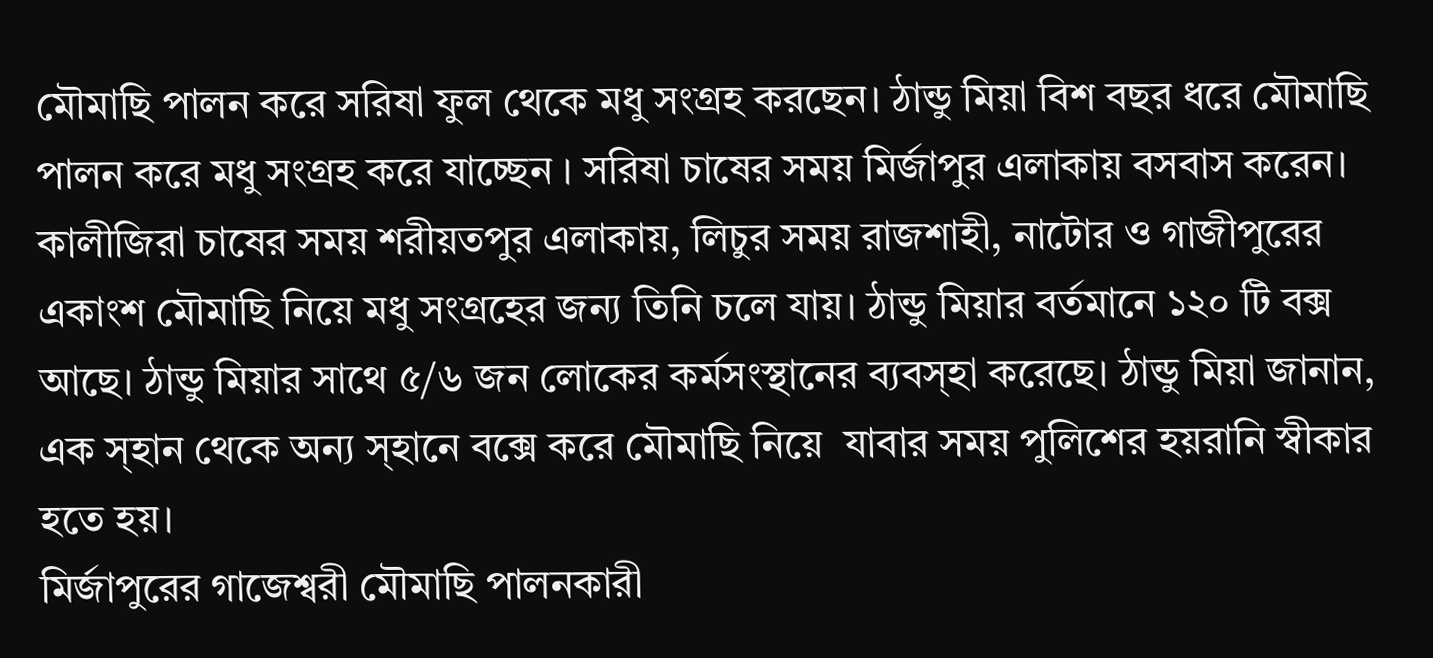মৌমাছি পালন করে সরিষা ফুল থেকে মধু সংগ্রহ করছেন। ঠান্ডু মিয়া বিশ বছর ধরে মৌমাছি পালন করে মধু সংগ্রহ করে যাচ্ছেন । সরিষা চাষের সময় মির্জাপুর এলাকায় বসবাস করেন। কালীজিরা চাষের সময় শরীয়তপুর এলাকায়, লিচুর সময় রাজশাহী, নাটোর ও গাজীপুরের একাংশ মৌমাছি নিয়ে মধু সংগ্রহের জন্য তিনি চলে যায়। ঠান্ডু মিয়ার বর্তমানে ১২০ টি বক্স আছে। ঠান্ডু মিয়ার সাথে ৫/৬ জন লোকের কর্মসংস্থানের ব্যবস্হা করেছে। ঠান্ডু মিয়া জানান, এক স্হান থেকে অন্য স্হানে বক্সে করে মৌমাছি নিয়ে  যাবার সময় পুলিশের হয়রানি স্বীকার হতে হয়।
মির্জাপুরের গাজেশ্বরী মৌমাছি পালনকারী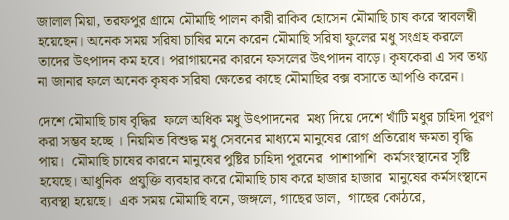জালাল মিয়া, তরফপুর গ্রামে মৌমাছি পালন কারী রাকিব হোসেন মৌমাছি চাষ করে স্বাবলম্বী হয়েছেন। অনেক সময় সরিষা চাষির মনে করেন মৌমাছি সরিষা ফুলের মধু সংগ্রহ করলে তাদের উৎপাদন কম হবে। পরাগায়নের কারনে ফসলের উৎপাদন বাড়ে। কৃষকেরা এ সব তথ্য না জানার ফলে অনেক কৃষক সরিষা ক্ষেতের কাছে মৌমাছির বক্স বসাতে আপওি করেন।

দেশে মৌমাছি চাষ বৃদ্ধির  ফলে অধিক মধু উৎপাদনের  মধ্য দিয়ে দেশে খাঁটি মধুর চাহিদা পূরণ করা সম্ভব হচ্ছে । নিয়মিত বিশুদ্ধ মধু সেবনের মাধ্যমে মানুষের রোগ প্রতিরোধ ক্ষমতা বৃদ্ধি পায়।  মৌমাছি চাষের কারনে মানুষের পুষ্টির চাহিদা পূরনের  পাশাপাশি  কর্মসংস্থানের সৃষ্টি হযেছে। আধুনিক  প্রযুক্তি ব্যবহার করে মৌমাছি চাষ করে হাজার হাজার  মানুষের কর্মসংস্থানে ব্যবস্থা হয়েছে।  এক সময় মৌমাছি বনে, জঙ্গলে, গাছের ডাল,  গাছের কোঠরে,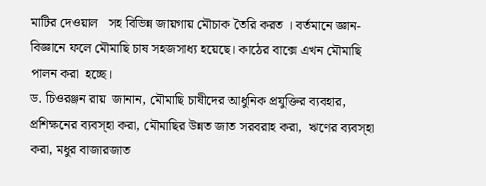মাটির দেওয়াল   সহ বিভিন্ন জায়গায় মৌচাক তৈরি করত । বর্তমানে জ্ঞান-বিজ্ঞানে ফলে মৌমাছি চাষ সহজসাধ্য হয়েছে। কাঠের বাক্সে এখন মৌমাছি  পালন করা  হচ্ছে।
ড. চিওরঞ্জন রায়  জানান, মৌমাছি চাষীদের আধুনিক প্রযুক্তির ব্যবহার, প্রশিক্ষনের ব্যবস্হা করা, মৌমাছির উন্নত জাত সরবরাহ করা,  ঋণের ব্যবস্হা করা, মধুর বাজারজাত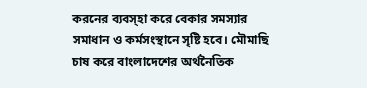করনের ব্যবস্হা করে বেকার সমস্যার সমাধান ও কর্মসংস্থানে সৃষ্টি হবে। মৌমাছি চাষ করে বাংলাদেশের অর্থনৈতিক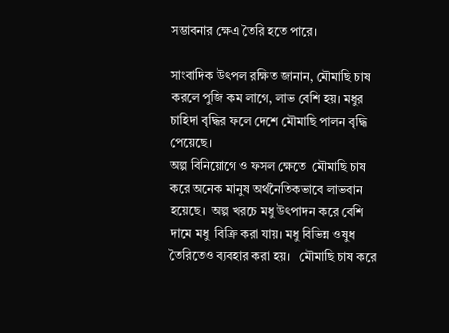সম্ভাবনার ক্ষেএ তৈরি হতে পারে।

সাংবাদিক উৎপল রক্ষিত জানান, মৌমাছি চাষ করলে পুজি কম লাগে, লাভ বেশি হয়। মধুর চাহিদা বৃদ্ধির ফলে দেশে মৌমাছি পালন বৃদ্ধি পেয়েছে।
অল্প বিনিয়োগে ও ফসল ক্ষেতে  মৌমাছি চাষ করে অনেক মানুষ অর্থনৈতিকভাবে লাভবান হয়েছে।  অল্প খরচে মধু উৎপাদন করে বেশি দামে মধু  বিক্রি করা যায়। মধু বিভিন্ন ওষুধ তৈরিতেও ব্যবহার করা হয়।   মৌমাছি চাষ করে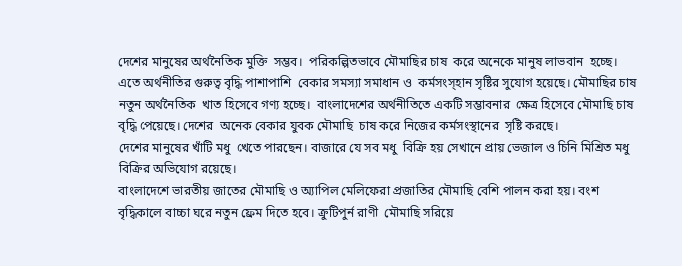দেশের মানুষের অর্থনৈতিক মুক্তি  সম্ভব।  পরিকল্পিতভাবে মৌমাছির চাষ  করে অনেকে মানুষ লাভবান  হচ্ছে। এতে অর্থনীতির গুরুত্ব বৃদ্ধি পাশাপাশি  বেকার সমস্যা সমাধান ও  কর্মসংস্হান সৃষ্টির সুযোগ হয়েছে। মৌমাছির চাষ নতুন অর্থনৈতিক  খাত হিসেবে গণ্য হচ্ছে।  বাংলাদেশের অর্থনীতিতে একটি সম্ভাবনার  ক্ষেত্র হিসেবে মৌমাছি চাষ বৃদ্ধি পেয়েছে। দেশের  অনেক বেকার যুবক মৌমাছি  চাষ করে নিজের কর্মসংস্থানের  সৃষ্টি করছে।
দেশের মানুষের খাঁটি মধু  খেতে পারছেন। বাজারে যে সব মধু  বিক্রি হয় সেখানে প্রায় ভেজাল ও চিনি মিশ্রিত মধু বিক্রির অভিযোগ রয়েছে।
বাংলাদেশে ভারতীয় জাতের মৌমাছি ও অ্যাপিল মেলিফেরা প্রজাতির মৌমাছি বেশি পালন করা হয়। বংশ বৃদ্ধিকালে বাচ্চা ঘরে নতুন ফ্রেম দিতে হবে। ক্রুটিপুর্ন রাণী  মৌমাছি সরিয়ে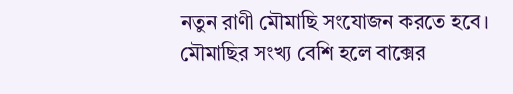নতুন রাণী মৌমাছি সংযোজন করতে হবে। মৌমাছির সংখ্য বেশি হলে বাক্সের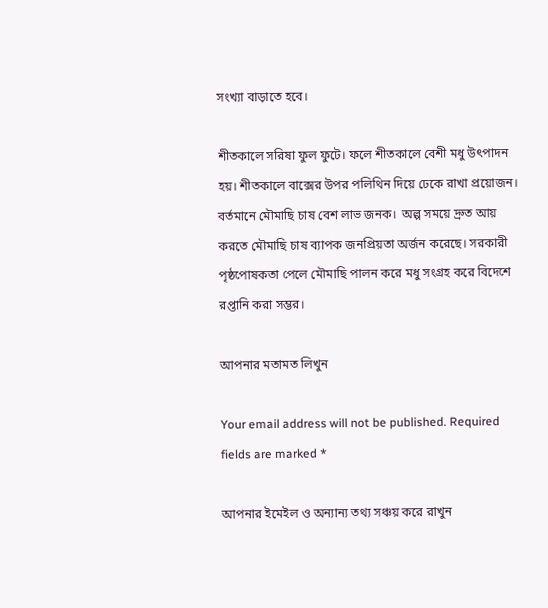সংখ্যা বাড়াতে হবে।

শীতকালে সরিষা ফুল ফুটে। ফলে শীতকালে বেশী মধু উৎপাদন হয়। শীতকালে বাক্সের উপর পলিথিন দিয়ে ঢেকে রাখা প্রয়োজন।
বর্তমানে মৌমাছি চাষ বেশ লাভ জনক।  অল্প সময়ে দ্রুত আয় করতে মৌমাছি চাষ ব্যাপক জনপ্রিয়তা অর্জন করেছে। সরকারী পৃষ্ঠপোষকতা পেলে মৌমাছি পালন করে মধু সংগ্রহ করে বিদেশে রপ্তানি করা সম্ভর।

আপনার মতামত লিখুন

Your email address will not be published. Required fields are marked *

আপনার ইমেইল ও অন্যান্য তথ্য সঞ্চয় করে রাখুন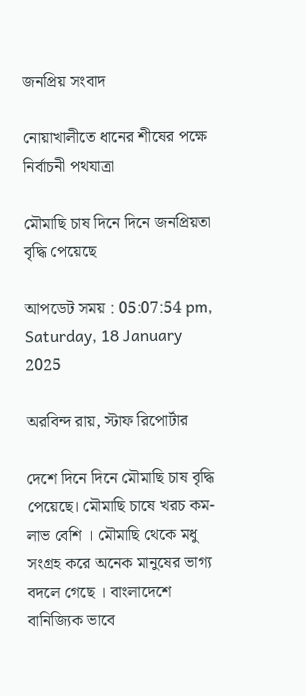জনপ্রিয় সংবাদ

নোয়াখালীতে ধানের শীষের পক্ষে নির্বাচনী পথযাত্রা

মৌমাছি চাষ দিনে দিনে জনপ্রিয়তা বৃদ্ধি পেয়েছে

আপডেট সময় : 05:07:54 pm, Saturday, 18 January 2025

অরবিন্দ রায়, স্টাফ রিপোর্টার

দেশে দিনে দিনে মৌমাছি চাষ বৃদ্ধি পেয়েছে। মৌমাছি চাষে খরচ কম- লাভ বেশি । মৌমাছি থেকে মধু সংগ্রহ করে অনেক মানুষের ভাগ্য বদলে গেছে । বাংলাদেশে বানিজ্যিক ভাবে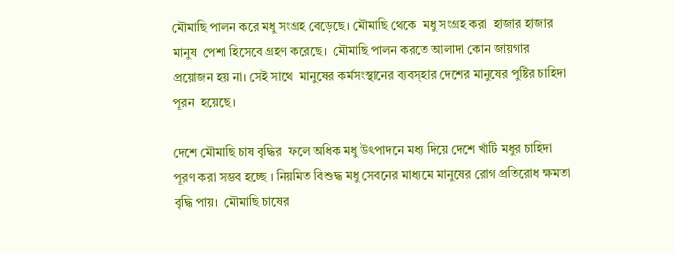মৌমাছি পালন করে মধু সংগ্রহ বেড়েছে। মৌমাছি থেকে  মধু সংগ্রহ করা  হাজার হাজার মানুষ  পেশা হিসেবে গ্রহণ করেছে।  মৌমাছি পালন করতে আলাদা কোন জায়গার প্রয়োজন হয় না। সেই সাথে  মানুষের কর্মসংস্থানের ব্যবস্হার দেশের মানুষের পুষ্টির চাহিদা পূরন  হয়েছে।

দেশে মৌমাছি চাষ বৃদ্ধির  ফলে অধিক মধু উৎপাদনে মধ্য দিয়ে দেশে খাঁটি মধুর চাহিদা পূরণ করা সম্ভব হচ্ছে । নিয়মিত বিশুদ্ধ মধু সেবনের মাধ্যমে মানুষের রোগ প্রতিরোধ ক্ষমতা বৃদ্ধি পায়।  মৌমাছি চাষের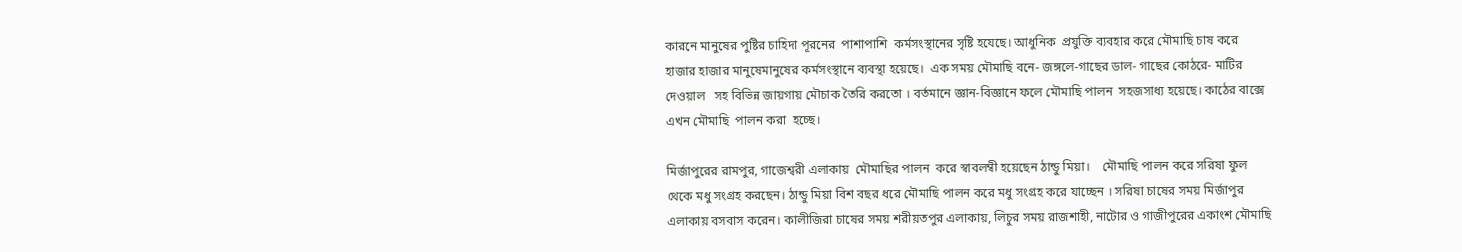কারনে মানুষের পুষ্টির চাহিদা পূরনের  পাশাপাশি  কর্মসংস্থানের সৃষ্টি হযেছে। আধুনিক  প্রযুক্তি ব্যবহার করে মৌমাছি চাষ করে হাজার হাজার মানুষেমানুষের কর্মসংস্থানে ব্যবস্থা হয়েছে।  এক সময় মৌমাছি বনে- জঙ্গলে-গাছের ডাল- গাছের কোঠরে- মাটির দেওয়াল   সহ বিভিন্ন জায়গায় মৌচাক তৈরি করতো । বর্তমানে জ্ঞান-বিজ্ঞানে ফলে মৌমাছি পালন  সহজসাধ্য হয়েছে। কাঠের বাক্সে এখন মৌমাছি  পালন করা  হচ্ছে।

মির্জাপুরের রামপুর, গাজেশ্বরী এলাকায়  মৌমাছির পালন  করে স্বাবলম্বী হয়েছেন ঠান্ডু মিয়া।    মৌমাছি পালন করে সরিষা ফুল থেকে মধু সংগ্রহ করছেন। ঠান্ডু মিয়া বিশ বছর ধরে মৌমাছি পালন করে মধু সংগ্রহ করে যাচ্ছেন । সরিষা চাষের সময় মির্জাপুর এলাকায় বসবাস করেন। কালীজিরা চাষের সময় শরীয়তপুর এলাকায়, লিচুর সময় রাজশাহী, নাটোর ও গাজীপুরের একাংশ মৌমাছি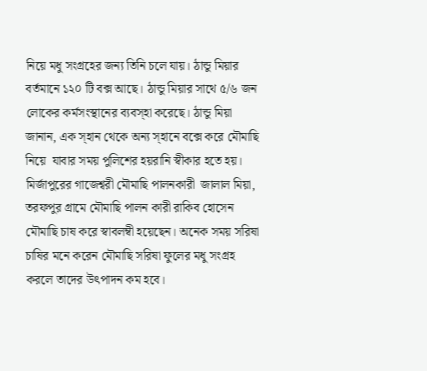নিয়ে মধু সংগ্রহের জন্য তিনি চলে যায়। ঠান্ডু মিয়ার বর্তমানে ১২০ টি বক্স আছে। ঠান্ডু মিয়ার সাথে ৫/৬ জন লোকের কর্মসংস্থানের ব্যবস্হা করেছে। ঠান্ডু মিয়া জানান, এক স্হান থেকে অন্য স্হানে বক্সে করে মৌমাছি নিয়ে  যাবার সময় পুলিশের হয়রানি স্বীকার হতে হয়।
মির্জাপুরের গাজেশ্বরী মৌমাছি পালনকারী  জালাল মিয়া, তরফপুর গ্রামে মৌমাছি পালন কারী রাকিব হোসেন মৌমাছি চাষ করে স্বাবলম্বী হয়েছেন। অনেক সময় সরিষা চাষির মনে করেন মৌমাছি সরিষা ফুলের মধু সংগ্রহ করলে তাদের উৎপাদন কম হবে।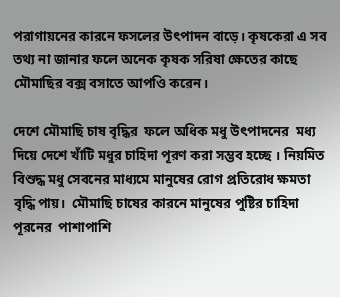পরাগায়নের কারনে ফসলের উৎপাদন বাড়ে। কৃষকেরা এ সব তথ্য না জানার ফলে অনেক কৃষক সরিষা ক্ষেতের কাছে মৌমাছির বক্স বসাতে আপওি করেন।

দেশে মৌমাছি চাষ বৃদ্ধির  ফলে অধিক মধু উৎপাদনের  মধ্য দিয়ে দেশে খাঁটি মধুর চাহিদা পূরণ করা সম্ভব হচ্ছে । নিয়মিত বিশুদ্ধ মধু সেবনের মাধ্যমে মানুষের রোগ প্রতিরোধ ক্ষমতা বৃদ্ধি পায়।  মৌমাছি চাষের কারনে মানুষের পুষ্টির চাহিদা পূরনের  পাশাপাশি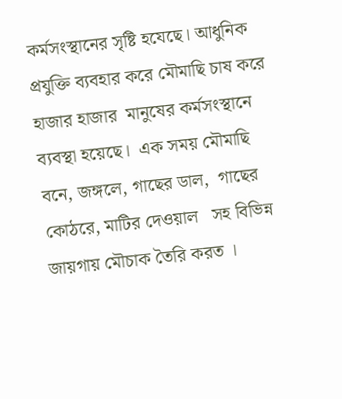কর্মসংস্থানের সৃষ্টি হযেছে। আধুনিক  প্রযুক্তি ব্যবহার করে মৌমাছি চাষ করে হাজার হাজার  মানুষের কর্মসংস্থানে ব্যবস্থা হয়েছে।  এক সময় মৌমাছি বনে, জঙ্গলে, গাছের ডাল,  গাছের কোঠরে, মাটির দেওয়াল   সহ বিভিন্ন জায়গায় মৌচাক তৈরি করত ।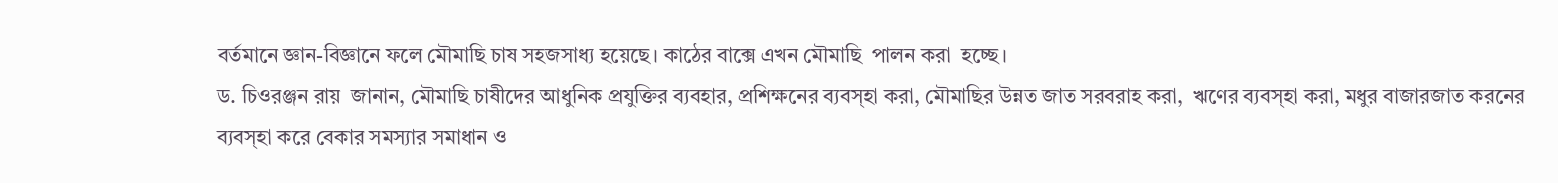বর্তমানে জ্ঞান-বিজ্ঞানে ফলে মৌমাছি চাষ সহজসাধ্য হয়েছে। কাঠের বাক্সে এখন মৌমাছি  পালন করা  হচ্ছে।
ড. চিওরঞ্জন রায়  জানান, মৌমাছি চাষীদের আধুনিক প্রযুক্তির ব্যবহার, প্রশিক্ষনের ব্যবস্হা করা, মৌমাছির উন্নত জাত সরবরাহ করা,  ঋণের ব্যবস্হা করা, মধুর বাজারজাত করনের ব্যবস্হা করে বেকার সমস্যার সমাধান ও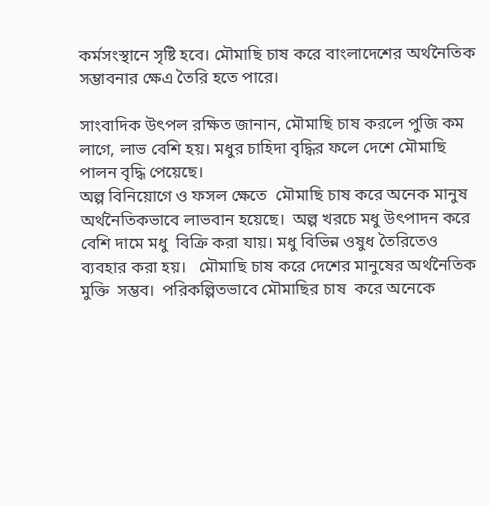কর্মসংস্থানে সৃষ্টি হবে। মৌমাছি চাষ করে বাংলাদেশের অর্থনৈতিক  সম্ভাবনার ক্ষেএ তৈরি হতে পারে।

সাংবাদিক উৎপল রক্ষিত জানান, মৌমাছি চাষ করলে পুজি কম লাগে, লাভ বেশি হয়। মধুর চাহিদা বৃদ্ধির ফলে দেশে মৌমাছি পালন বৃদ্ধি পেয়েছে।
অল্প বিনিয়োগে ও ফসল ক্ষেতে  মৌমাছি চাষ করে অনেক মানুষ অর্থনৈতিকভাবে লাভবান হয়েছে।  অল্প খরচে মধু উৎপাদন করে বেশি দামে মধু  বিক্রি করা যায়। মধু বিভিন্ন ওষুধ তৈরিতেও ব্যবহার করা হয়।   মৌমাছি চাষ করে দেশের মানুষের অর্থনৈতিক মুক্তি  সম্ভব।  পরিকল্পিতভাবে মৌমাছির চাষ  করে অনেকে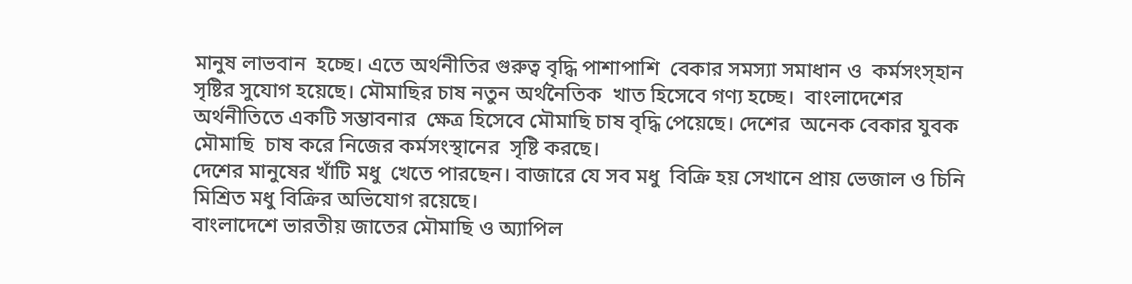মানুষ লাভবান  হচ্ছে। এতে অর্থনীতির গুরুত্ব বৃদ্ধি পাশাপাশি  বেকার সমস্যা সমাধান ও  কর্মসংস্হান সৃষ্টির সুযোগ হয়েছে। মৌমাছির চাষ নতুন অর্থনৈতিক  খাত হিসেবে গণ্য হচ্ছে।  বাংলাদেশের অর্থনীতিতে একটি সম্ভাবনার  ক্ষেত্র হিসেবে মৌমাছি চাষ বৃদ্ধি পেয়েছে। দেশের  অনেক বেকার যুবক মৌমাছি  চাষ করে নিজের কর্মসংস্থানের  সৃষ্টি করছে।
দেশের মানুষের খাঁটি মধু  খেতে পারছেন। বাজারে যে সব মধু  বিক্রি হয় সেখানে প্রায় ভেজাল ও চিনি মিশ্রিত মধু বিক্রির অভিযোগ রয়েছে।
বাংলাদেশে ভারতীয় জাতের মৌমাছি ও অ্যাপিল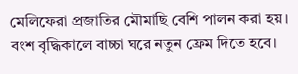মেলিফেরা প্রজাতির মৌমাছি বেশি পালন করা হয়। বংশ বৃদ্ধিকালে বাচ্চা ঘরে নতুন ফ্রেম দিতে হবে।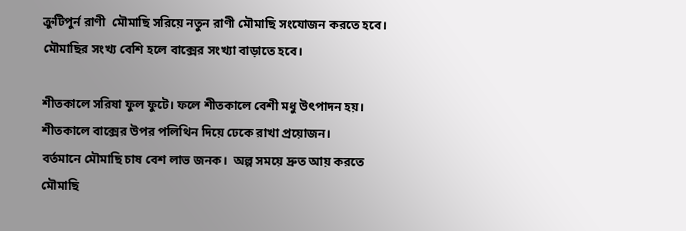ক্রুটিপুর্ন রাণী  মৌমাছি সরিয়ে নতুন রাণী মৌমাছি সংযোজন করতে হবে। মৌমাছির সংখ্য বেশি হলে বাক্সের সংখ্যা বাড়াতে হবে।

শীতকালে সরিষা ফুল ফুটে। ফলে শীতকালে বেশী মধু উৎপাদন হয়। শীতকালে বাক্সের উপর পলিথিন দিয়ে ঢেকে রাখা প্রয়োজন।
বর্তমানে মৌমাছি চাষ বেশ লাভ জনক।  অল্প সময়ে দ্রুত আয় করতে মৌমাছি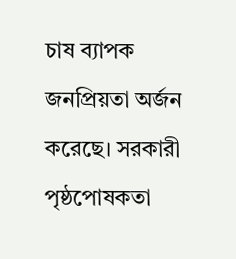চাষ ব্যাপক জনপ্রিয়তা অর্জন করেছে। সরকারী পৃষ্ঠপোষকতা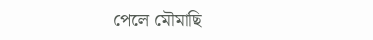পেলে মৌমাছি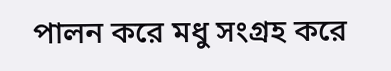পালন করে মধু সংগ্রহ করে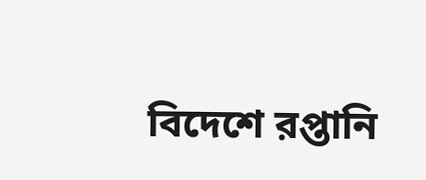বিদেশে রপ্তানি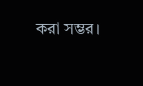করা সম্ভর।